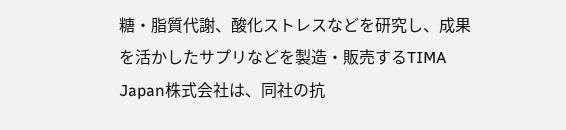糖・脂質代謝、酸化ストレスなどを研究し、成果を活かしたサプリなどを製造・販売するTIMA Japan株式会社は、同社の抗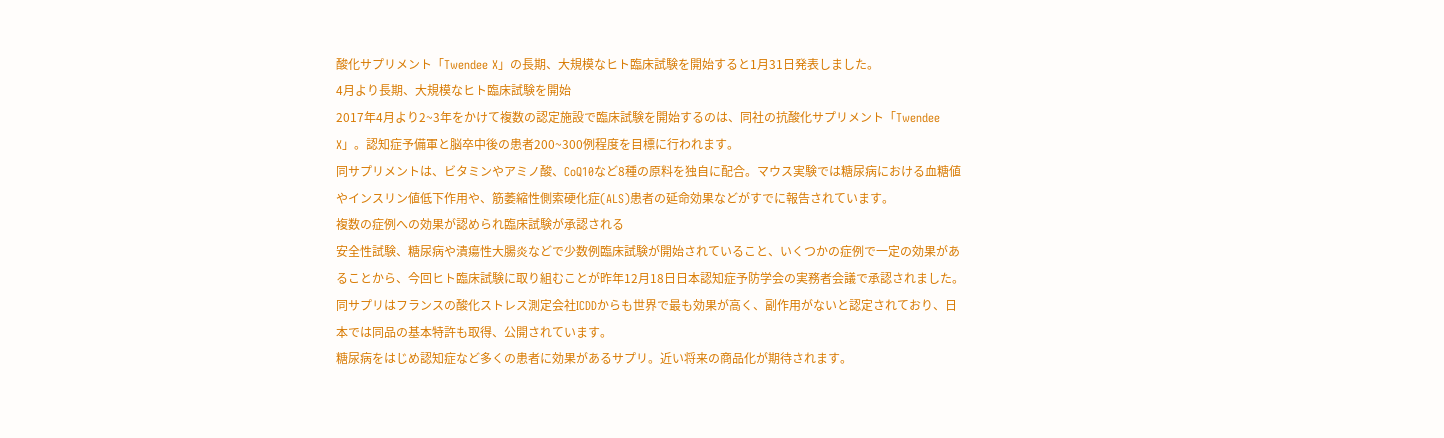酸化サプリメント「Twendee X」の長期、大規模なヒト臨床試験を開始すると1月31日発表しました。
4月より長期、大規模なヒト臨床試験を開始
2017年4月より2~3年をかけて複数の認定施設で臨床試験を開始するのは、同社の抗酸化サプリメント「Twendee X」。認知症予備軍と脳卒中後の患者200~300例程度を目標に行われます。
同サプリメントは、ビタミンやアミノ酸、CoQ10など8種の原料を独自に配合。マウス実験では糖尿病における血糖値やインスリン値低下作用や、筋萎縮性側索硬化症(ALS)患者の延命効果などがすでに報告されています。
複数の症例への効果が認められ臨床試験が承認される
安全性試験、糖尿病や潰瘍性大腸炎などで少数例臨床試験が開始されていること、いくつかの症例で一定の効果があることから、今回ヒト臨床試験に取り組むことが昨年12月18日日本認知症予防学会の実務者会議で承認されました。
同サプリはフランスの酸化ストレス測定会社ICDDからも世界で最も効果が高く、副作用がないと認定されており、日本では同品の基本特許も取得、公開されています。
糖尿病をはじめ認知症など多くの患者に効果があるサプリ。近い将来の商品化が期待されます。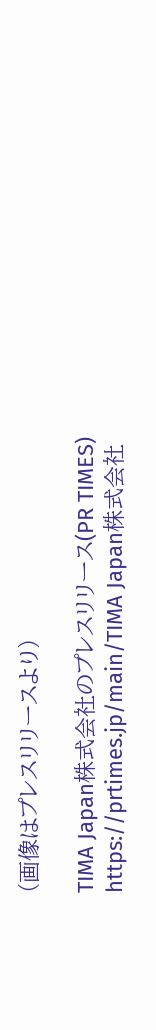(画像はプレスリリースより)

TIMA Japan株式会社のプレスリリース(PR TIMES)
https://prtimes.jp/main/TIMA Japan株式会社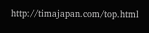http://timajapan.com/top.html